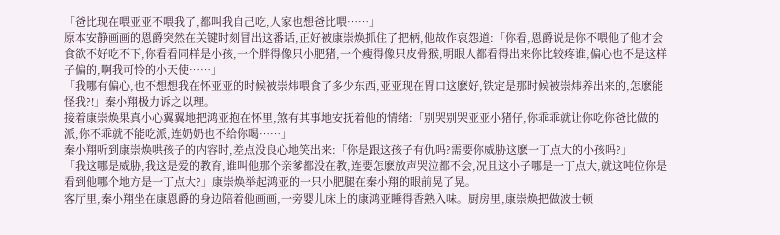「爸比现在喂亚亚不喂我了,都叫我自己吃,人家也想爸比喂……」
原本安静画画的恩爵突然在关键时刻冒出这番话,正好被康崇焕抓住了把柄,他故作哀怨道:「你看,恩爵说是你不喂他了他才会食欲不好吃不下,你看看同样是小孩,一个胖得像只小肥猪,一个瘦得像只皮骨猴,明眼人都看得出来你比较疼谁,偏心也不是这样子偏的,啊我可怜的小天使……」
「我哪有偏心,也不想想我在怀亚亚的时候被崇炜喂食了多少东西,亚亚现在胃口这麽好,铁定是那时候被崇炜养出来的,怎麽能怪我?!」秦小翔极力诉之以理。
接着康崇焕果真小心翼翼地把鸿亚抱在怀里,煞有其事地安抚着他的情绪:「别哭别哭亚亚小猪仔,你乖乖就让你吃你爸比做的派,你不乖就不能吃派,连奶奶也不给你喝……」
秦小翔听到康崇焕哄孩子的内容时,差点没良心地笑出来:「你是跟这孩子有仇吗?需要你威胁这麽一丁点大的小孩吗?」
「我这哪是威胁,我这是爱的教育,谁叫他那个亲爹都没在教,连要怎麽放声哭泣都不会,况且这小子哪是一丁点大,就这吨位你是看到他哪个地方是一丁点大?」康崇焕举起鸿亚的一只小肥腿在秦小翔的眼前晃了晃。
客厅里,秦小翔坐在康恩爵的身边陪着他画画,一旁婴儿床上的康鸿亚睡得香熟入味。厨房里,康崇焕把做波士顿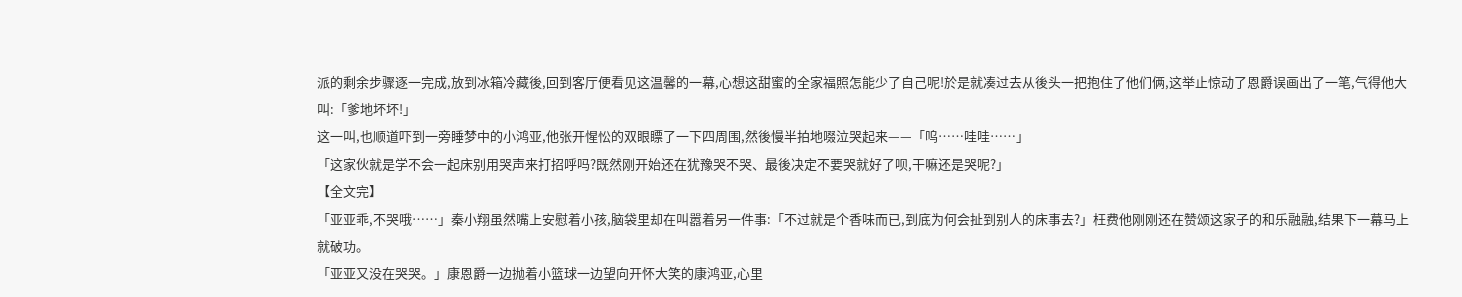派的剩余步骤逐一完成,放到冰箱冷藏後,回到客厅便看见这温馨的一幕,心想这甜蜜的全家福照怎能少了自己呢!於是就凑过去从後头一把抱住了他们俩,这举止惊动了恩爵误画出了一笔,气得他大叫:「爹地坏坏!」
这一叫,也顺道吓到一旁睡梦中的小鸿亚,他张开惺忪的双眼瞟了一下四周围,然後慢半拍地啜泣哭起来——「呜……哇哇……」
「这家伙就是学不会一起床别用哭声来打招呼吗?既然刚开始还在犹豫哭不哭、最後决定不要哭就好了呗,干嘛还是哭呢?」
【全文完】
「亚亚乖,不哭哦……」秦小翔虽然嘴上安慰着小孩,脑袋里却在叫嚣着另一件事:「不过就是个香味而已,到底为何会扯到别人的床事去?」枉费他刚刚还在赞颂这家子的和乐融融,结果下一幕马上就破功。
「亚亚又没在哭哭。」康恩爵一边抛着小篮球一边望向开怀大笑的康鸿亚,心里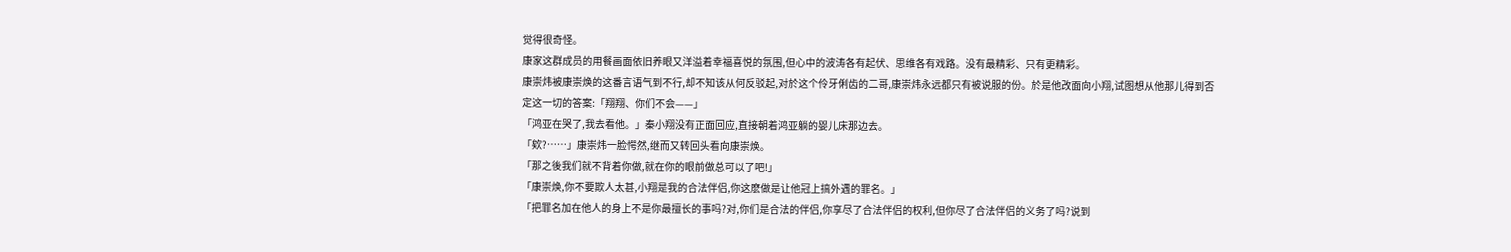觉得很奇怪。
康家这群成员的用餐画面依旧养眼又洋溢着幸福喜悦的氛围,但心中的波涛各有起伏、思维各有戏路。没有最精彩、只有更精彩。
康崇炜被康崇焕的这番言语气到不行,却不知该从何反驳起,对於这个伶牙俐齿的二哥,康崇炜永远都只有被说服的份。於是他改面向小翔,试图想从他那儿得到否定这一切的答案:「翔翔、你们不会——」
「鸿亚在哭了,我去看他。」秦小翔没有正面回应,直接朝着鸿亚躺的婴儿床那边去。
「欸?……」康崇炜一脸愕然,继而又转回头看向康崇焕。
「那之後我们就不背着你做,就在你的眼前做总可以了吧!」
「康崇焕,你不要欺人太甚,小翔是我的合法伴侣,你这麽做是让他冠上搞外遇的罪名。」
「把罪名加在他人的身上不是你最擅长的事吗?对,你们是合法的伴侣,你享尽了合法伴侣的权利,但你尽了合法伴侣的义务了吗?说到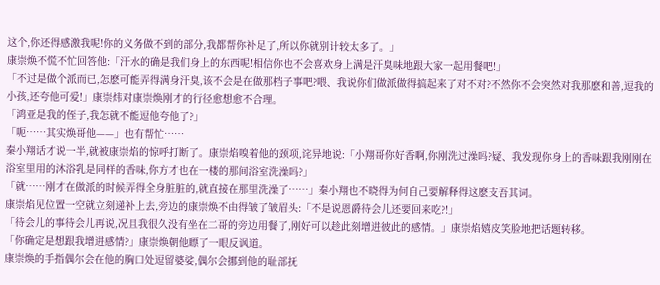这个,你还得感激我呢!你的义务做不到的部分,我都帮你补足了,所以你就别计较太多了。」
康崇焕不慌不忙回答他:「汗水的确是我们身上的东西呢!相信你也不会喜欢身上满是汗臭味地跟大家一起用餐吧!」
「不过是做个派而已,怎麽可能弄得满身汗臭,该不会是在做那档子事吧?喂、我说你们做派做得搞起来了对不对?不然你不会突然对我那麽和善,逗我的小孩,还夸他可爱!」康崇炜对康崇焕刚才的行径愈想愈不合理。
「鸿亚是我的侄子,我怎就不能逗他夸他了?」
「呃……其实焕哥他——」也有帮忙……
秦小翔话才说一半,就被康崇焰的惊呼打断了。康崇焰嗅着他的颈项,诧异地说:「小翔哥你好香啊,你刚洗过澡吗?疑、我发现你身上的香味跟我刚刚在浴室里用的沐浴乳是同样的香味,你方才也在一楼的那间浴室洗澡吗?」
「就……刚才在做派的时候弄得全身脏脏的,就直接在那里洗澡了……」秦小翔也不晓得为何自己要解释得这麽支吾其词。
康崇焰见位置一空就立刻递补上去,旁边的康崇焕不由得皱了皱眉头:「不是说恩爵待会儿还要回来吃?!」
「待会儿的事待会儿再说,况且我很久没有坐在二哥的旁边用餐了,刚好可以趁此刻增进彼此的感情。」康崇焰嬉皮笑脸地把话题转移。
「你确定是想跟我增进感情?」康崇焕朝他瞟了一眼反讽道。
康崇焕的手指偶尔会在他的胸口处逗留婆娑,偶尔会挪到他的耻部抚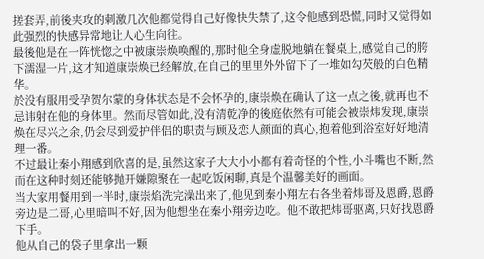搓套弄,前後夹攻的刺激几次他都觉得自己好像快失禁了,这令他感到恐慌,同时又觉得如此强烈的快感异常地让人心生向往。
最後他是在一阵恍惚之中被康崇焕唤醒的,那时他全身虚脱地躺在餐桌上,感觉自己的胯下濡湿一片,这才知道康崇焕已经解放,在自己的里里外外留下了一堆如勾芡般的白色精华。
於没有服用受孕贺尔蒙的身体状态是不会怀孕的,康崇焕在确认了这一点之後,就再也不忌讳射在他的身体里。然而尽管如此,没有清乾净的後庭依然有可能会被崇炜发现,康崇焕在尽兴之余,仍会尽到爱护伴侣的职责与顾及恋人颜面的真心,抱着他到浴室好好地清理一番。
不过最让秦小翔感到欣喜的是,虽然这家子大大小小都有着奇怪的个性,小斗嘴也不断,然而在这种时刻还能够抛开嫌隙聚在一起吃饭闲聊,真是个温馨美好的画面。
当大家用餐用到一半时,康崇焰洗完澡出来了,他见到秦小翔左右各坐着炜哥及恩爵,恩爵旁边是二哥,心里暗叫不好,因为他想坐在秦小翔旁边吃。他不敢把炜哥驱离,只好找恩爵下手。
他从自己的袋子里拿出一颗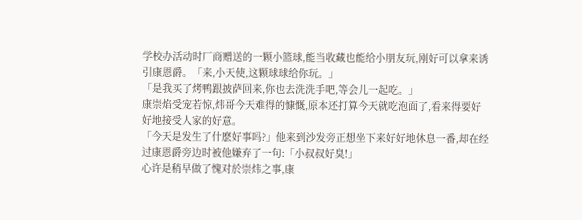学校办活动时厂商赠送的一颗小篮球,能当收藏也能给小朋友玩,刚好可以拿来诱引康恩爵。「来,小天使,这颗球球给你玩。」
「是我买了烤鸭跟披萨回来,你也去洗洗手吧,等会儿一起吃。」
康崇焰受宠若惊,炜哥今天难得的慷慨,原本还打算今天就吃泡面了,看来得要好好地接受人家的好意。
「今天是发生了什麽好事吗?」他来到沙发旁正想坐下来好好地休息一番,却在经过康恩爵旁边时被他嫌弃了一句:「小叔叔好臭!」
心许是稍早做了愧对於崇炜之事,康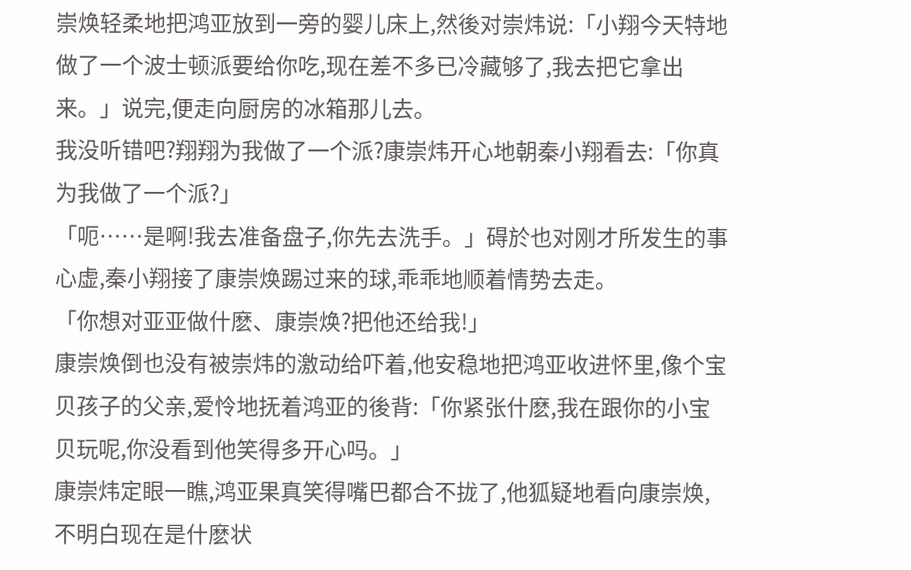崇焕轻柔地把鸿亚放到一旁的婴儿床上,然後对崇炜说:「小翔今天特地做了一个波士顿派要给你吃,现在差不多已冷藏够了,我去把它拿出来。」说完,便走向厨房的冰箱那儿去。
我没听错吧?翔翔为我做了一个派?康崇炜开心地朝秦小翔看去:「你真为我做了一个派?」
「呃……是啊!我去准备盘子,你先去洗手。」碍於也对刚才所发生的事心虚,秦小翔接了康崇焕踢过来的球,乖乖地顺着情势去走。
「你想对亚亚做什麽、康崇焕?把他还给我!」
康崇焕倒也没有被崇炜的激动给吓着,他安稳地把鸿亚收进怀里,像个宝贝孩子的父亲,爱怜地抚着鸿亚的後背:「你紧张什麽,我在跟你的小宝贝玩呢,你没看到他笑得多开心吗。」
康崇炜定眼一瞧,鸿亚果真笑得嘴巴都合不拢了,他狐疑地看向康崇焕,不明白现在是什麽状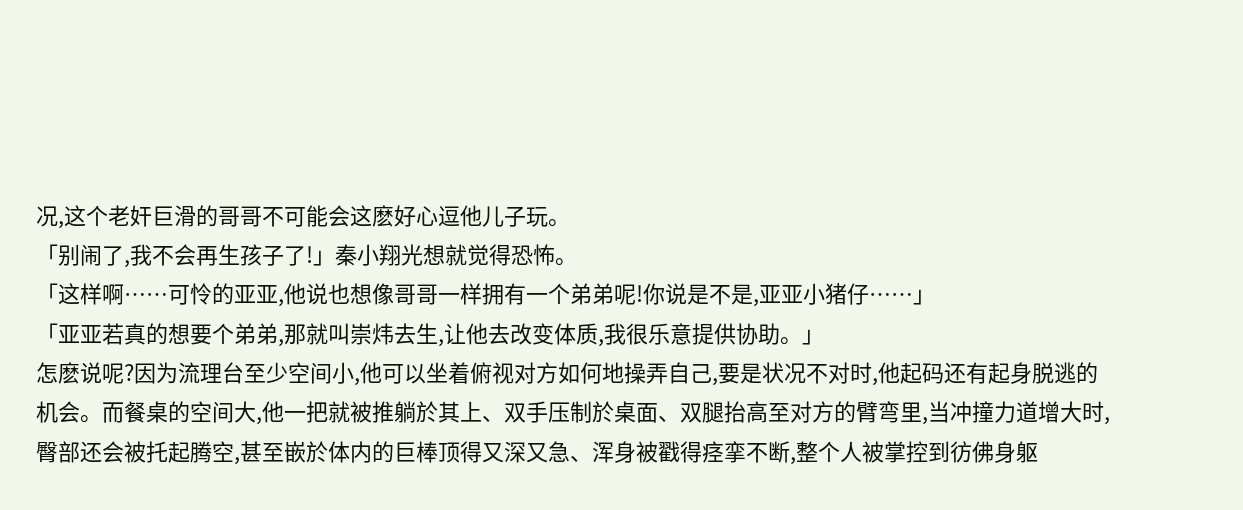况,这个老奸巨滑的哥哥不可能会这麽好心逗他儿子玩。
「别闹了,我不会再生孩子了!」秦小翔光想就觉得恐怖。
「这样啊……可怜的亚亚,他说也想像哥哥一样拥有一个弟弟呢!你说是不是,亚亚小猪仔……」
「亚亚若真的想要个弟弟,那就叫崇炜去生,让他去改变体质,我很乐意提供协助。」
怎麽说呢?因为流理台至少空间小,他可以坐着俯视对方如何地操弄自己,要是状况不对时,他起码还有起身脱逃的机会。而餐桌的空间大,他一把就被推躺於其上、双手压制於桌面、双腿抬高至对方的臂弯里,当冲撞力道增大时,臀部还会被托起腾空,甚至嵌於体内的巨棒顶得又深又急、浑身被戳得痉挛不断,整个人被掌控到彷佛身躯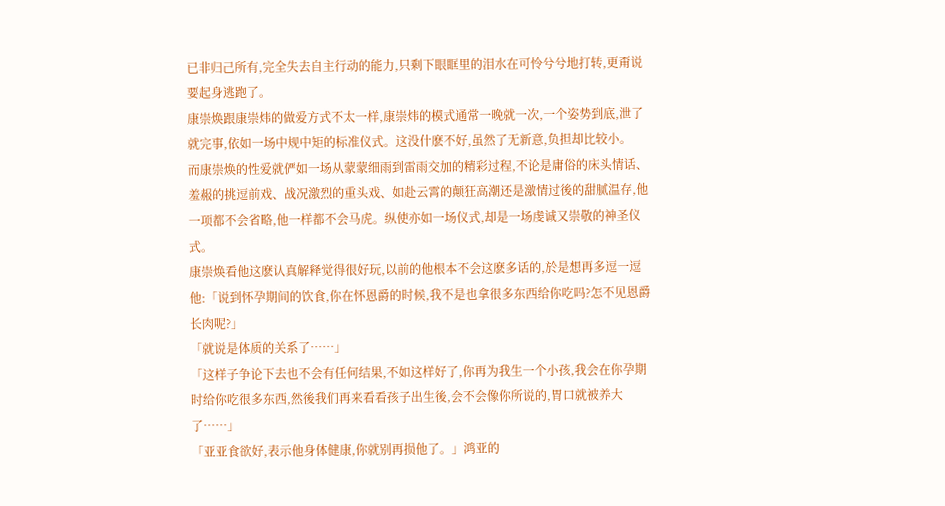已非归己所有,完全失去自主行动的能力,只剩下眼眶里的泪水在可怜兮兮地打转,更甭说要起身逃跑了。
康崇焕跟康崇炜的做爱方式不太一样,康崇炜的模式通常一晚就一次,一个姿势到底,泄了就完事,依如一场中规中矩的标准仪式。这没什麽不好,虽然了无新意,负担却比较小。
而康崇焕的性爱就俨如一场从蒙蒙细雨到雷雨交加的精彩过程,不论是庸俗的床头情话、羞赧的挑逗前戏、战况激烈的重头戏、如赴云霄的颠狂高潮还是激情过後的甜腻温存,他一项都不会省略,他一样都不会马虎。纵使亦如一场仪式,却是一场虔诚又崇敬的神圣仪式。
康崇焕看他这麽认真解释觉得很好玩,以前的他根本不会这麽多话的,於是想再多逗一逗他:「说到怀孕期间的饮食,你在怀恩爵的时候,我不是也拿很多东西给你吃吗?怎不见恩爵长肉呢?」
「就说是体质的关系了……」
「这样子争论下去也不会有任何结果,不如这样好了,你再为我生一个小孩,我会在你孕期时给你吃很多东西,然後我们再来看看孩子出生後,会不会像你所说的,胃口就被养大了……」
「亚亚食欲好,表示他身体健康,你就别再损他了。」鸿亚的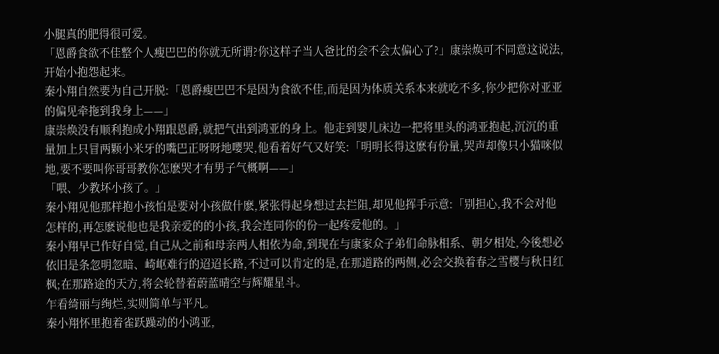小腿真的肥得很可爱。
「恩爵食欲不佳整个人瘦巴巴的你就无所谓?你这样子当人爸比的会不会太偏心了?」康崇焕可不同意这说法,开始小抱怨起来。
秦小翔自然要为自己开脱:「恩爵瘦巴巴不是因为食欲不佳,而是因为体质关系本来就吃不多,你少把你对亚亚的偏见牵拖到我身上——」
康崇焕没有顺利抱成小翔跟恩爵,就把气出到鸿亚的身上。他走到婴儿床边一把将里头的鸿亚抱起,沉沉的重量加上只冒两颗小米牙的嘴巴正呀呀地嘤哭,他看着好气又好笑:「明明长得这麽有份量,哭声却像只小猫咪似地,要不要叫你哥哥教你怎麽哭才有男子气概啊——」
「喂、少教坏小孩了。」
秦小翔见他那样抱小孩怕是要对小孩做什麽,紧张得起身想过去拦阻,却见他挥手示意:「别担心,我不会对他怎样的,再怎麽说他也是我亲爱的的小孩,我会连同你的份一起疼爱他的。」
秦小翔早已作好自觉,自己从之前和母亲两人相依为命,到现在与康家众子弟们命脉相系、朝夕相处,今後想必依旧是条忽明忽暗、崎岖难行的迢迢长路,不过可以肯定的是,在那道路的两侧,必会交换着春之雪樱与秋日红枫;在那路途的天方,将会轮替着蔚蓝晴空与辉耀星斗。
乍看绮丽与绚烂,实则简单与平凡。
秦小翔怀里抱着雀跃躁动的小鸿亚,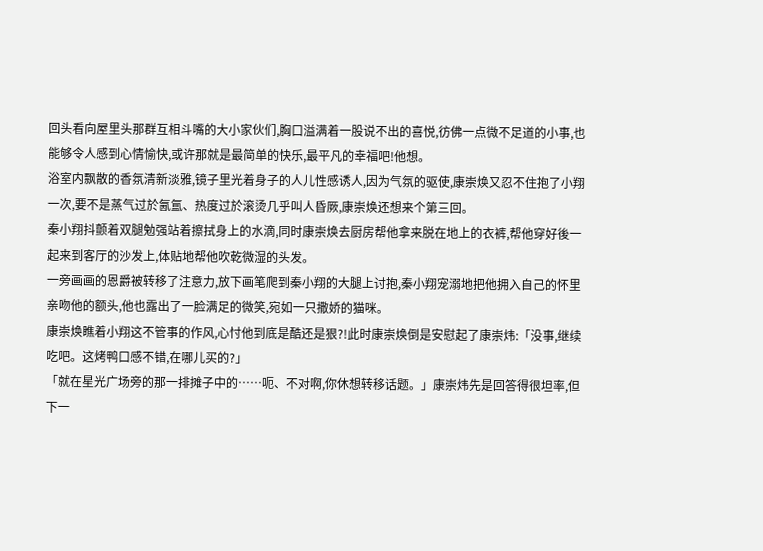回头看向屋里头那群互相斗嘴的大小家伙们,胸口溢满着一股说不出的喜悦,彷佛一点微不足道的小事,也能够令人感到心情愉快,或许那就是最简单的快乐,最平凡的幸福吧!他想。
浴室内飘散的香氛清新淡雅,镜子里光着身子的人儿性感诱人,因为气氛的驱使,康崇焕又忍不住抱了小翔一次,要不是蒸气过於氤氲、热度过於滚烫几乎叫人昏厥,康崇焕还想来个第三回。
秦小翔抖颤着双腿勉强站着擦拭身上的水滴,同时康崇焕去厨房帮他拿来脱在地上的衣裤,帮他穿好後一起来到客厅的沙发上,体贴地帮他吹乾微湿的头发。
一旁画画的恩爵被转移了注意力,放下画笔爬到秦小翔的大腿上讨抱,秦小翔宠溺地把他拥入自己的怀里亲吻他的额头,他也露出了一脸满足的微笑,宛如一只撒娇的猫咪。
康崇焕瞧着小翔这不管事的作风,心忖他到底是酷还是狠?!此时康崇焕倒是安慰起了康崇炜:「没事,继续吃吧。这烤鸭口感不错,在哪儿买的?」
「就在星光广场旁的那一排摊子中的……呃、不对啊,你休想转移话题。」康崇炜先是回答得很坦率,但下一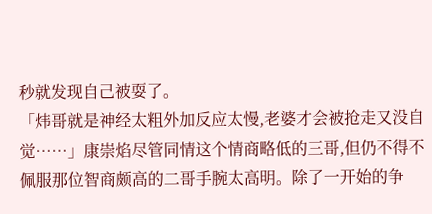秒就发现自己被耍了。
「炜哥就是神经太粗外加反应太慢,老婆才会被抢走又没自觉……」康崇焰尽管同情这个情商略低的三哥,但仍不得不佩服那位智商颇高的二哥手腕太高明。除了一开始的争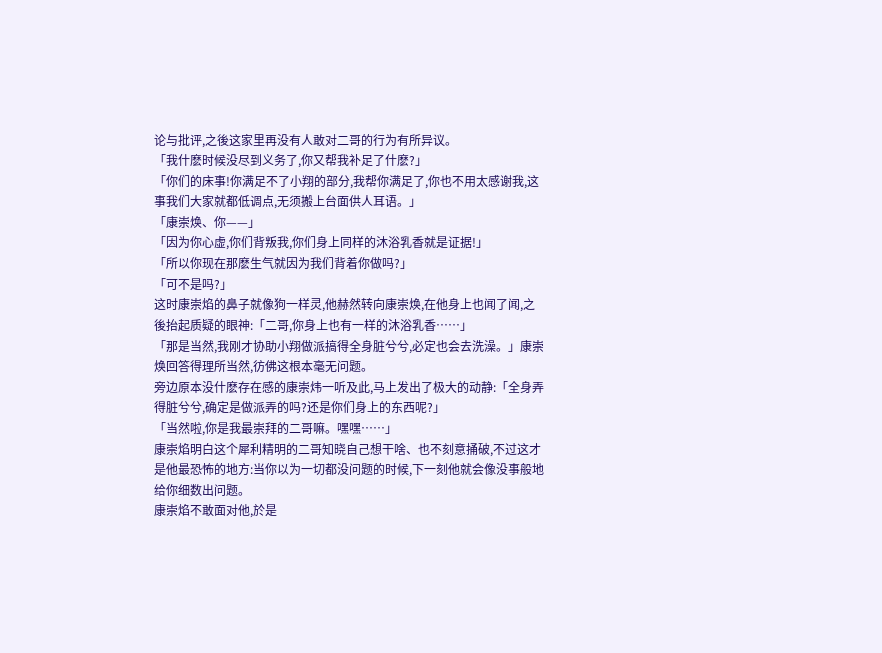论与批评,之後这家里再没有人敢对二哥的行为有所异议。
「我什麽时候没尽到义务了,你又帮我补足了什麽?」
「你们的床事!你满足不了小翔的部分,我帮你满足了,你也不用太感谢我,这事我们大家就都低调点,无须搬上台面供人耳语。」
「康崇焕、你——」
「因为你心虚,你们背叛我,你们身上同样的沐浴乳香就是证据!」
「所以你现在那麽生气就因为我们背着你做吗?」
「可不是吗?」
这时康崇焰的鼻子就像狗一样灵,他赫然转向康崇焕,在他身上也闻了闻,之後抬起质疑的眼神:「二哥,你身上也有一样的沐浴乳香……」
「那是当然,我刚才协助小翔做派搞得全身脏兮兮,必定也会去洗澡。」康崇焕回答得理所当然,彷佛这根本毫无问题。
旁边原本没什麽存在感的康崇炜一听及此,马上发出了极大的动静:「全身弄得脏兮兮,确定是做派弄的吗?还是你们身上的东西呢?」
「当然啦,你是我最崇拜的二哥嘛。嘿嘿……」
康崇焰明白这个犀利精明的二哥知晓自己想干啥、也不刻意捅破,不过这才是他最恐怖的地方:当你以为一切都没问题的时候,下一刻他就会像没事般地给你细数出问题。
康崇焰不敢面对他,於是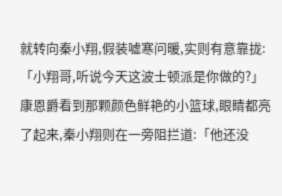就转向秦小翔,假装嘘寒问暖,实则有意靠拢:「小翔哥,听说今天这波士顿派是你做的?」
康恩爵看到那颗颜色鲜艳的小篮球,眼睛都亮了起来,秦小翔则在一旁阻拦道:「他还没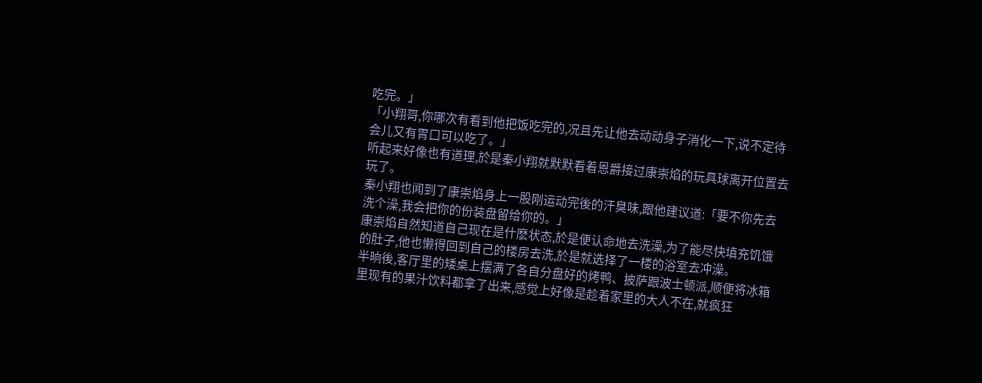吃完。」
「小翔哥,你哪次有看到他把饭吃完的,况且先让他去动动身子消化一下,说不定待会儿又有胃口可以吃了。」
听起来好像也有道理,於是秦小翔就默默看着恩爵接过康崇焰的玩具球离开位置去玩了。
秦小翔也闻到了康崇焰身上一股刚运动完後的汗臭味,跟他建议道:「要不你先去洗个澡,我会把你的份装盘留给你的。」
康崇焰自然知道自己现在是什麽状态,於是便认命地去洗澡,为了能尽快填充饥饿的肚子,他也懒得回到自己的楼房去洗,於是就选择了一楼的浴室去冲澡。
半晌後,客厅里的矮桌上摆满了各自分盘好的烤鸭、披萨跟波士顿派,顺便将冰箱里现有的果汁饮料都拿了出来,感觉上好像是趁着家里的大人不在,就疯狂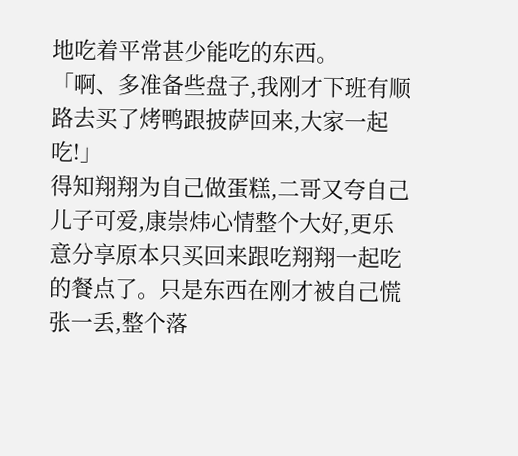地吃着平常甚少能吃的东西。
「啊、多准备些盘子,我刚才下班有顺路去买了烤鸭跟披萨回来,大家一起吃!」
得知翔翔为自己做蛋糕,二哥又夸自己儿子可爱,康崇炜心情整个大好,更乐意分享原本只买回来跟吃翔翔一起吃的餐点了。只是东西在刚才被自己慌张一丢,整个落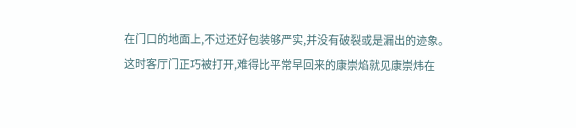在门口的地面上,不过还好包装够严实,并没有破裂或是漏出的迹象。
这时客厅门正巧被打开,难得比平常早回来的康崇焰就见康崇炜在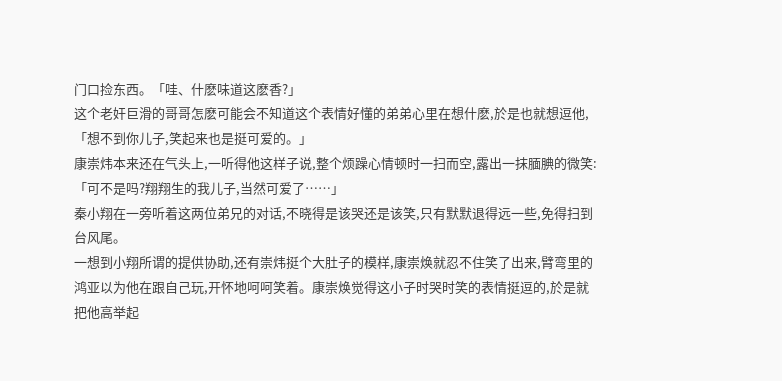门口捡东西。「哇、什麽味道这麽香?」
这个老奸巨滑的哥哥怎麽可能会不知道这个表情好懂的弟弟心里在想什麽,於是也就想逗他,「想不到你儿子,笑起来也是挺可爱的。」
康崇炜本来还在气头上,一听得他这样子说,整个烦躁心情顿时一扫而空,露出一抹腼腆的微笑:「可不是吗?翔翔生的我儿子,当然可爱了……」
秦小翔在一旁听着这两位弟兄的对话,不晓得是该哭还是该笑,只有默默退得远一些,免得扫到台风尾。
一想到小翔所谓的提供协助,还有崇炜挺个大肚子的模样,康崇焕就忍不住笑了出来,臂弯里的鸿亚以为他在跟自己玩,开怀地呵呵笑着。康崇焕觉得这小子时哭时笑的表情挺逗的,於是就把他高举起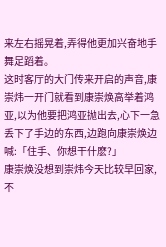来左右摇晃着,弄得他更加兴奋地手舞足蹈着。
这时客厅的大门传来开启的声音,康崇炜一开门就看到康崇焕高举着鸿亚,以为他要把鸿亚抛出去,心下一急丢下了手边的东西,边跑向康崇焕边喊:「住手、你想干什麽?」
康崇焕没想到崇炜今天比较早回家,不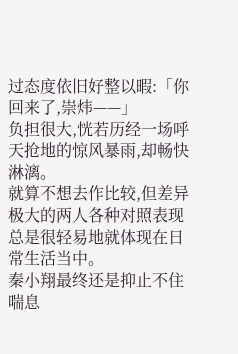过态度依旧好整以暇:「你回来了,崇炜——」
负担很大,恍若历经一场呼天抢地的惊风暴雨,却畅快淋漓。
就算不想去作比较,但差异极大的两人各种对照表现总是很轻易地就体现在日常生活当中。
秦小翔最终还是抑止不住喘息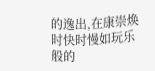的逸出,在康崇焕时快时慢如玩乐般的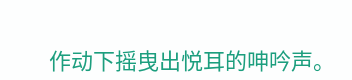作动下摇曳出悦耳的呻吟声。